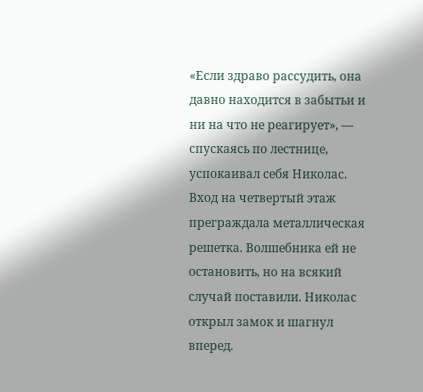«Если здраво рассудить, она давно находится в забытьи и ни на что не реагирует», — спускаясь по лестнице, успокаивал себя Николас. Вход на четвертый этаж преграждала металлическая решетка. Волшебника ей не остановить, но на всякий случай поставили. Николас открыл замок и шагнул вперед.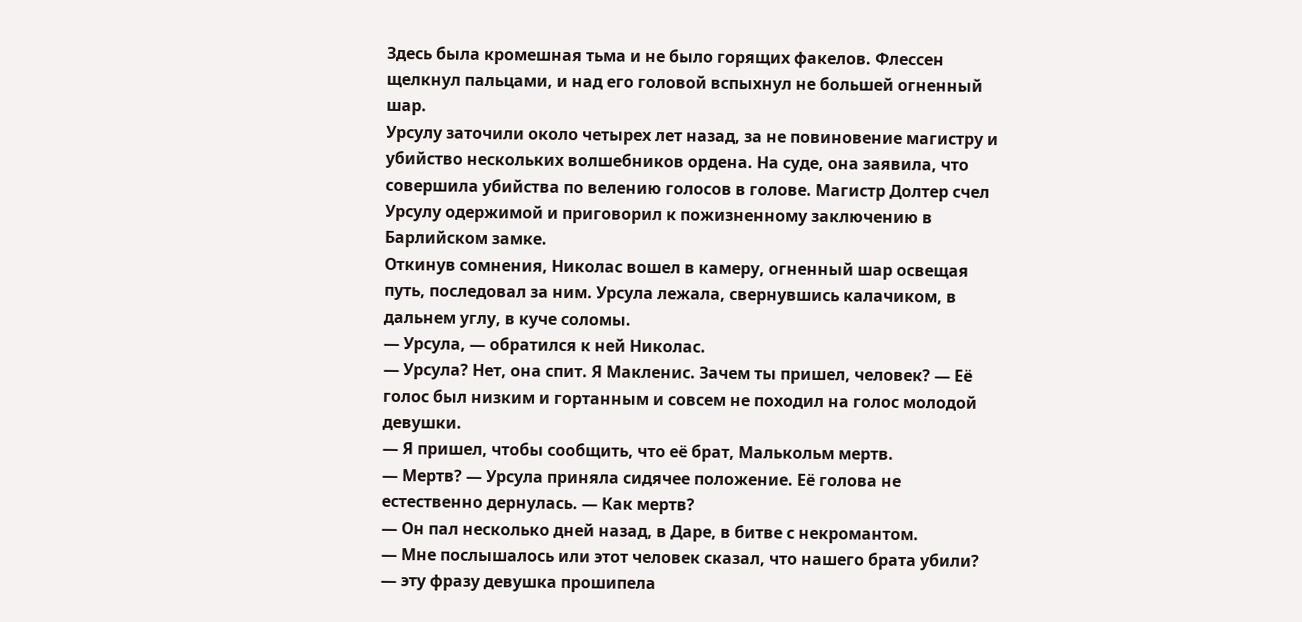Здесь была кромешная тьма и не было горящих факелов. Флессен щелкнул пальцами, и над его головой вспыхнул не большей огненный шар.
Урсулу заточили около четырех лет назад, за не повиновение магистру и убийство нескольких волшебников ордена. На суде, она заявила, что совершила убийства по велению голосов в голове. Магистр Долтер счел Урсулу одержимой и приговорил к пожизненному заключению в Барлийском замке.
Откинув сомнения, Николас вошел в камеру, огненный шар освещая путь, последовал за ним. Урсула лежала, свернувшись калачиком, в дальнем углу, в куче соломы.
— Урсула, — обратился к ней Николас.
— Урсула? Нет, она спит. Я Макленис. Зачем ты пришел, человек? — Её голос был низким и гортанным и совсем не походил на голос молодой девушки.
— Я пришел, чтобы сообщить, что её брат, Малькольм мертв.
— Мертв? — Урсула приняла сидячее положение. Её голова не естественно дернулась. — Как мертв?
— Он пал несколько дней назад, в Даре, в битве с некромантом.
— Мне послышалось или этот человек сказал, что нашего брата убили? — эту фразу девушка прошипела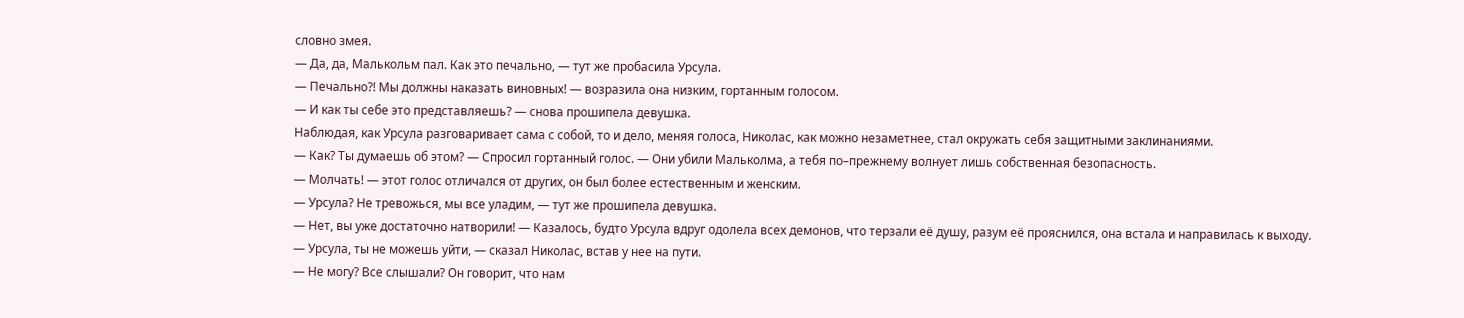словно змея.
— Да, да, Малькольм пал. Как это печально, — тут же пробасила Урсула.
— Печально?! Мы должны наказать виновных! — возразила она низким, гортанным голосом.
— И как ты себе это представляешь? — снова прошипела девушка.
Наблюдая, как Урсула разговаривает сама с собой, то и дело, меняя голоса, Николас, как можно незаметнее, стал окружать себя защитными заклинаниями.
— Как? Ты думаешь об этом? — Спросил гортанный голос. — Они убили Мальколма, а тебя по–прежнему волнует лишь собственная безопасность.
— Молчать! — этот голос отличался от других, он был более естественным и женским.
— Урсула? Не тревожься, мы все уладим, — тут же прошипела девушка.
— Нет, вы уже достаточно натворили! — Казалось, будто Урсула вдруг одолела всех демонов, что терзали её душу, разум её прояснился, она встала и направилась к выходу.
— Урсула, ты не можешь уйти, — сказал Николас, встав у нее на пути.
— Не могу? Все слышали? Он говорит, что нам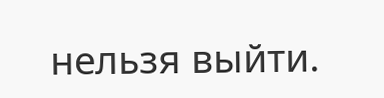нельзя выйти.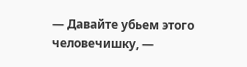— Давайте убьем этого человечишку, —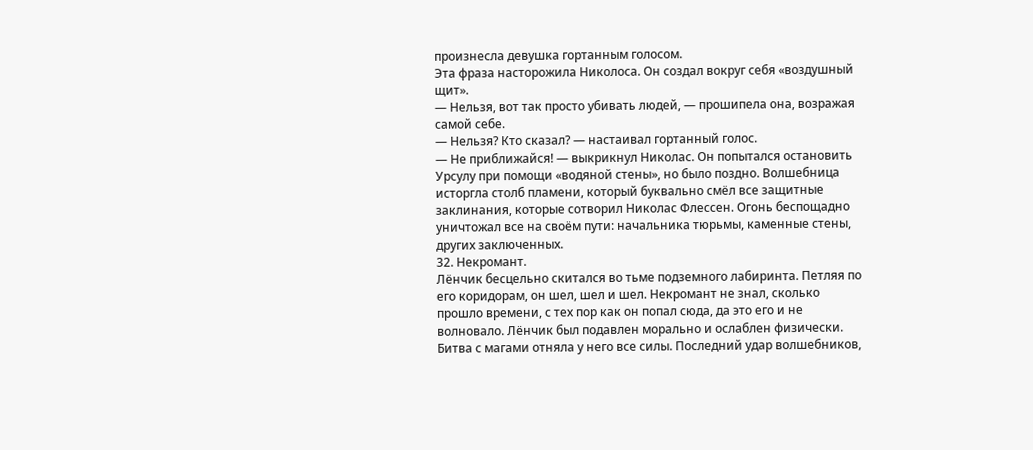произнесла девушка гортанным голосом.
Эта фраза насторожила Николоса. Он создал вокруг себя «воздушный щит».
— Нельзя, вот так просто убивать людей, — прошипела она, возражая самой себе.
— Нельзя? Кто сказал? — настаивал гортанный голос.
— Не приближайся! — выкрикнул Николас. Он попытался остановить Урсулу при помощи «водяной стены», но было поздно. Волшебница исторгла столб пламени, который буквально смёл все защитные заклинания, которые сотворил Николас Флессен. Огонь беспощадно уничтожал все на своём пути: начальника тюрьмы, каменные стены, других заключенных.
32. Некромант.
Лёнчик бесцельно скитался во тьме подземного лабиринта. Петляя по его коридорам, он шел, шел и шел. Некромант не знал, сколько прошло времени, с тех пор как он попал сюда, да это его и не волновало. Лёнчик был подавлен морально и ослаблен физически. Битва с магами отняла у него все силы. Последний удар волшебников,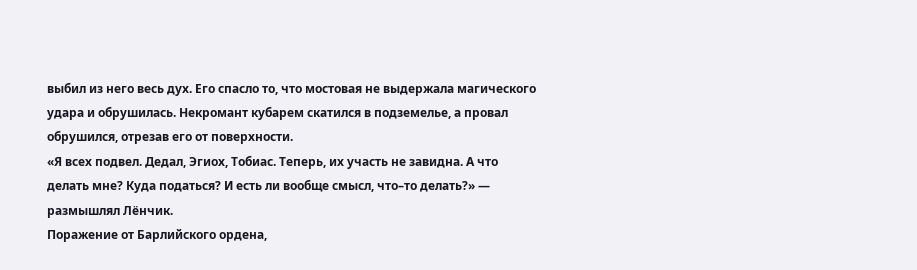выбил из него весь дух. Его спасло то, что мостовая не выдержала магического удара и обрушилась. Некромант кубарем скатился в подземелье, а провал обрушился, отрезав его от поверхности.
«Я всех подвел. Дедал, Эгиох, Тобиас. Теперь, их участь не завидна. А что делать мне? Куда податься? И есть ли вообще смысл, что–то делать?» — размышлял Лёнчик.
Поражение от Барлийского ордена,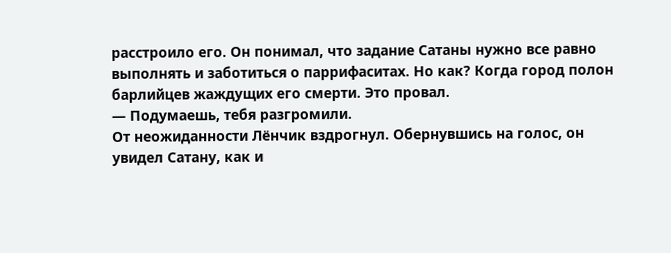расстроило его. Он понимал, что задание Сатаны нужно все равно выполнять и заботиться о паррифаситах. Но как? Когда город полон барлийцев жаждущих его смерти. Это провал.
— Подумаешь, тебя разгромили.
От неожиданности Лёнчик вздрогнул. Обернувшись на голос, он увидел Сатану, как и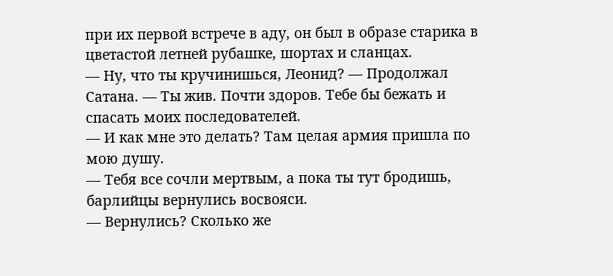при их первой встрече в аду, он был в образе старика в цветастой летней рубашке, шортах и сланцах.
— Ну, что ты кручинишься, Леонид? — Продолжал Сатана. — Ты жив. Почти здоров. Тебе бы бежать и спасать моих последователей.
— И как мне это делать? Там целая армия пришла по мою душу.
— Тебя все сочли мертвым, а пока ты тут бродишь, барлийцы вернулись восвояси.
— Вернулись? Сколько же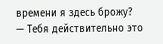времени я здесь брожу?
— Тебя действительно это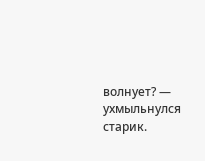волнует? — ухмыльнулся старик.